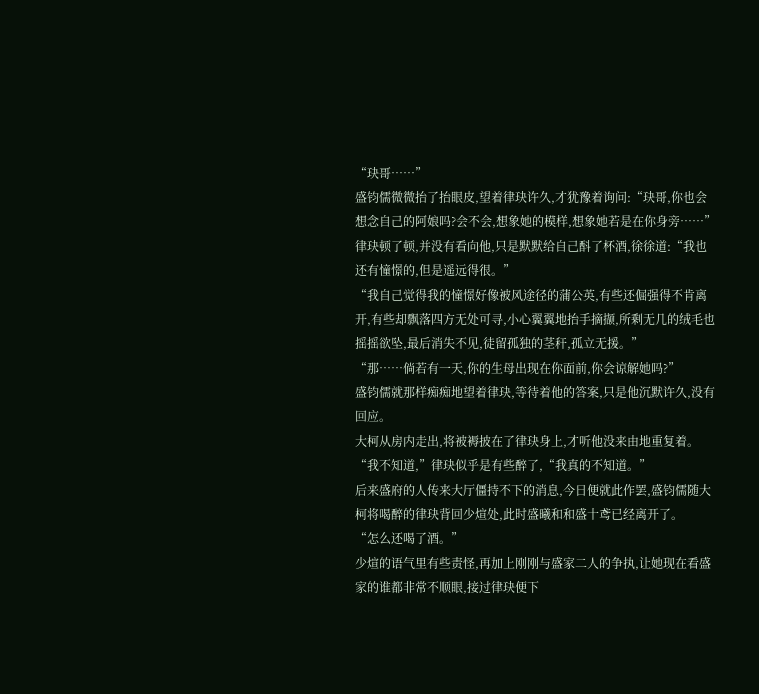“玦哥……”
盛钧儒微微抬了抬眼皮,望着律玦许久,才犹豫着询问:“玦哥,你也会想念自己的阿娘吗?会不会,想象她的模样,想象她若是在你身旁……”
律玦顿了顿,并没有看向他,只是默默给自己酙了杯酒,徐徐道:“我也还有憧憬的,但是遥远得很。”
“我自己觉得我的憧憬好像被风途径的蒲公英,有些还倔强得不肯离开,有些却飘落四方无处可寻,小心翼翼地抬手摘撷,所剩无几的绒毛也摇摇欲坠,最后消失不见,徒留孤独的茎秆,孤立无援。”
“那……倘若有一天,你的生母出现在你面前,你会谅解她吗?”
盛钧儒就那样痴痴地望着律玦,等待着他的答案,只是他沉默许久,没有回应。
大柯从房内走出,将被褥披在了律玦身上,才听他没来由地重复着。
“我不知道,”律玦似乎是有些醉了,“我真的不知道。”
后来盛府的人传来大厅僵持不下的消息,今日便就此作罢,盛钧儒随大柯将喝醉的律玦背回少煊处,此时盛曦和和盛十鸢已经离开了。
“怎么还喝了酒。”
少煊的语气里有些责怪,再加上刚刚与盛家二人的争执,让她现在看盛家的谁都非常不顺眼,接过律玦便下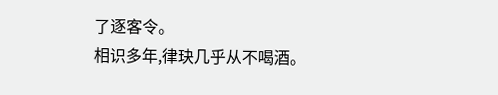了逐客令。
相识多年,律玦几乎从不喝酒。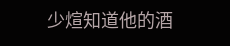少煊知道他的酒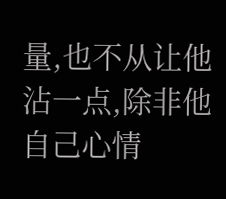量,也不从让他沾一点,除非他自己心情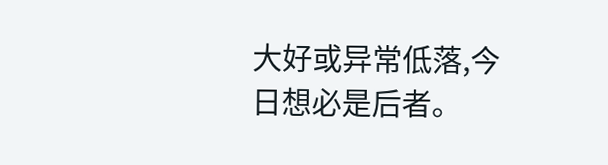大好或异常低落,今日想必是后者。